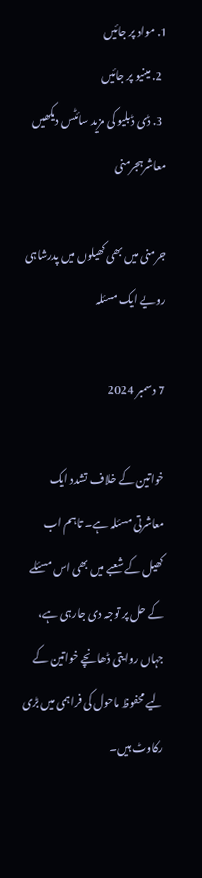1. مواد پر جائیں
  2. مینیو پر جائیں
  3. ڈی ڈبلیو کی مزید سائٹس دیکھیں
معاشرہجرمنی

جرمنی میں بھی کھیلوں میں پدرشاہی رویے ایک مسئلہ

7 دسمبر 2024

خواتین کے خلاف تشدد ایک معاشرتی مسئلہ ہے۔ تاہم اب کھیل کے شعبے میں بھی اس مسئلے کے حل پر توجہ دی جارہی ہے، جہاں روایتی ڈھانچے خواتین کے لیے محفوظ ماحول کی فراہمی میں بڑی رکاوٹ ہیں۔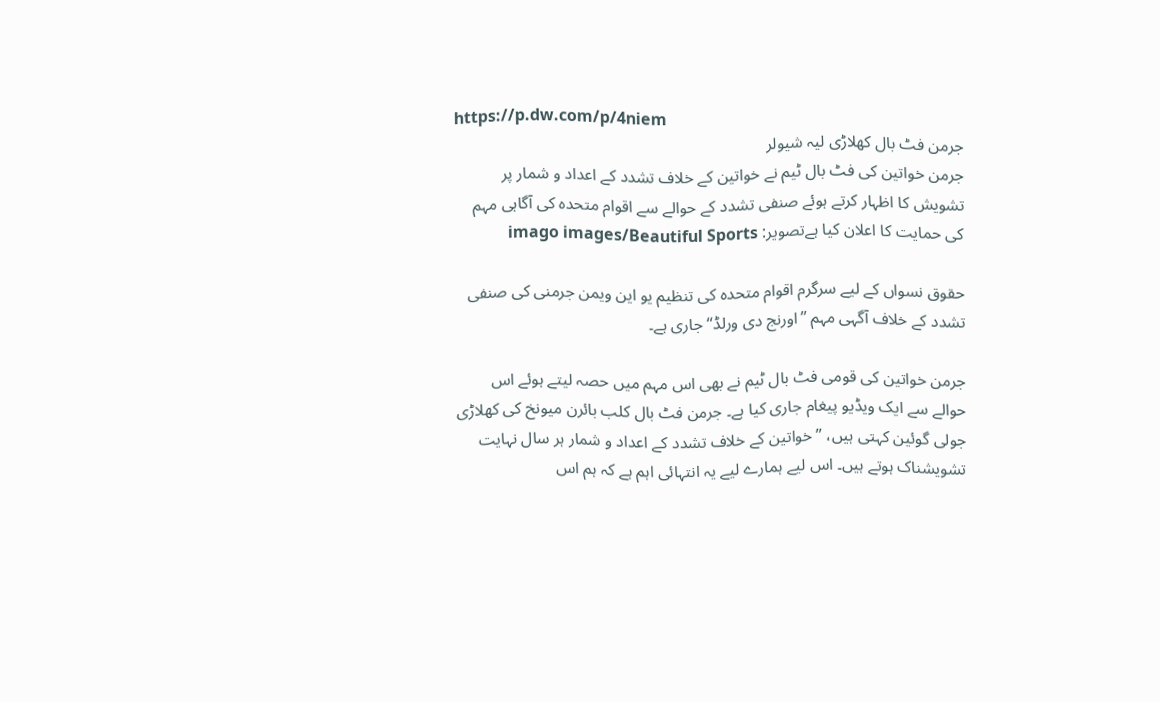https://p.dw.com/p/4niem
جرمن فٹ بال کھلاڑی لیہ شیولر
جرمن خواتین کی فٹ بال ٹیم نے خواتین کے خلاف تشدد کے اعداد و شمار پر تشویش کا اظہار کرتے ہوئے صنفی تشدد کے حوالے سے اقوام متحدہ کی آگاہی مہم کی حمایت کا اعلان کیا ہےتصویر: imago images/Beautiful Sports

حقوق نسواں کے لیے سرگرم اقوام متحدہ کی تنظیم یو این ویمن جرمنی کی صنفی تشدد کے خلاف آگہی مہم ’’اورنج دی ورلڈ‘‘ جاری ہے۔

جرمن خواتین کی قومی فٹ بال ٹیم نے بھی اس مہم میں حصہ لیتے ہوئے اس حوالے سے ایک ویڈیو پیغام جاری کیا ہے۔ جرمن فٹ بال کلب بائرن میونخ کی کھلاڑی جولی گوئین کہتی ہیں، ’’خواتین کے خلاف تشدد کے اعداد و شمار ہر سال نہایت تشویشناک ہوتے ہیں۔ اس لیے ہمارے لیے یہ انتہائی اہم ہے کہ ہم اس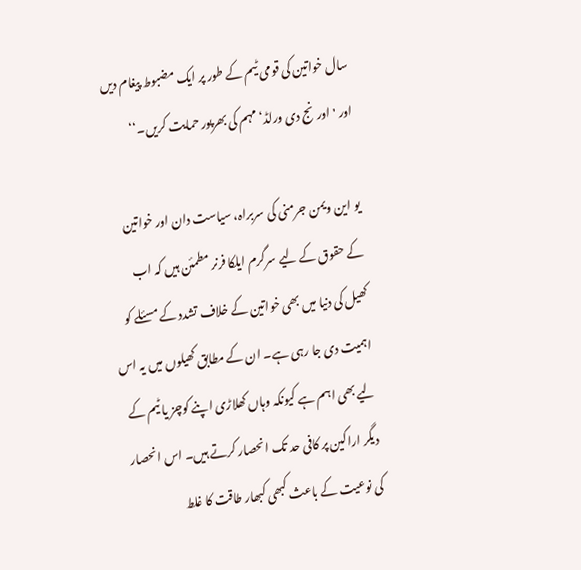سال خواتین کی قومی ٹیم کے طور پر ایک مضبوط پیغام دیں اور 'اورنج دی ورلڈ‘ مہم کی بھرپور حمایت کریں۔‘‘

یو این ویمن جرمنی کی سربراہ، سیاست دان اور خواتین کے حقوق کے لیے سرگرم ایلکا فرنر مطمئن ہیں کہ اب کھیل کی دنیا میں بھی خواتین کے خلاف تشدد کے مسئلے کو اہمیت دی جا رہی ہے۔ ان کے مطابق کھیلوں میں یہ اس لیے بھی اہم ہے کیونکہ وہاں کھلاڑی اپنے کوچز یا ٹیم کے دیگر اراکین پر کافی حد تک انحصار کرتے ہیں۔ اس انحصار کی نوعیت کے باعث کبھی کبھار طاقت کا غلط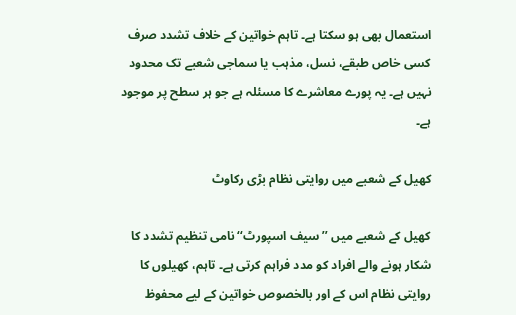استعمال بھی ہو سکتا ہے۔ تاہم خواتین کے خلاف تشدد صرف کسی خاص طبقے، نسل، مذہب یا سماجی شعبے تک محدود نہیں ہے۔ یہ پورے معاشرے کا مسئلہ ہے جو ہر سطح پر موجود ہے۔

کھیل کے شعبے میں روایتی نظام بڑی رکاوٹ

کھیل کے شعبے میں ’’سیف اسپورٹ‘‘ نامی تنظیم تشدد کا شکار ہونے والے افراد کو مدد فراہم کرتی ہے۔ تاہم، کھیلوں کا روایتی نظام اس کے اور بالخصوص خواتین کے لیے محفوظ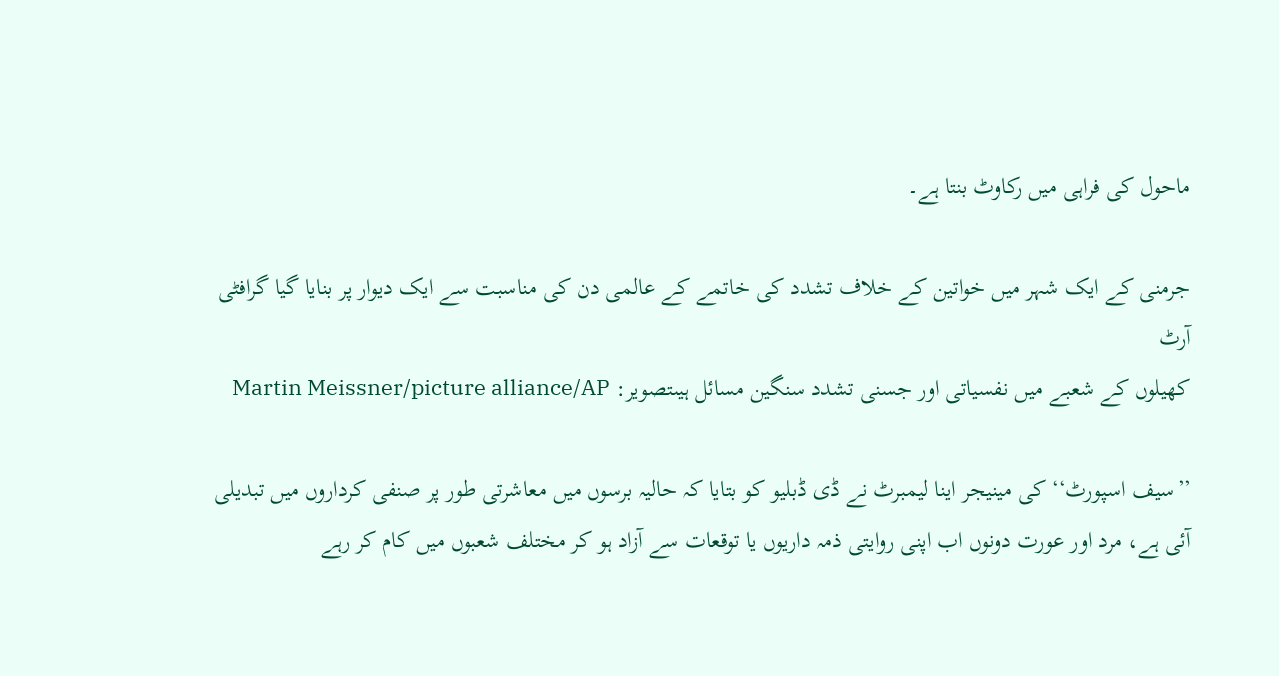ماحول کی فراہی میں رکاوٹ بنتا ہے۔

جرمنی کے ایک شہر میں خواتین کے خلاف تشدد کی خاتمے کے عالمی دن کی مناسبت سے ایک دیوار پر بنایا گیا گرافٹی آرٹ
کھیلوں کے شعبے میں نفسیاتی اور جسنی تشدد سنگین مسائل ہیںتصویر: Martin Meissner/picture alliance/AP

’’سیف اسپورٹ‘‘ کی مینیجر اینا لیمبرٹ نے ڈی ڈبلیو کو بتایا کہ حالیہ برسوں میں معاشرتی طور پر صنفی کرداروں میں تبدیلی آئی ہے، مرد اور عورت دونوں اب اپنی روایتی ذمہ داریوں یا توقعات سے آزاد ہو کر مختلف شعبوں میں کام کر رہے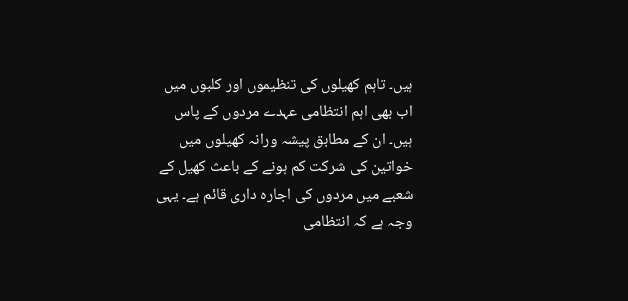ہیں۔ تاہم کھیلوں کی تنظیموں اور کلبوں میں اب بھی اہم انتظامی عہدے مردوں کے پاس ہیں۔ ان کے مطابق پیشہ ورانہ کھیلوں میں خواتین کی شرکت کم ہونے کے باعث کھیل کے شعبے میں مردوں کی اجارہ داری قائم ہے۔ یہی وجہ ہے کہ انتظامی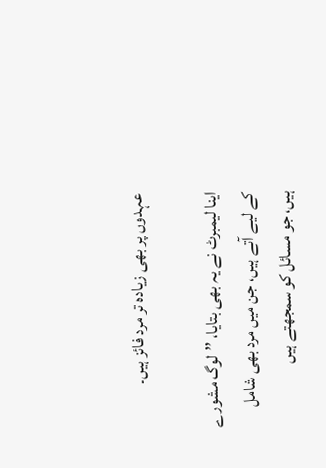عہدوں پر بھی زیادہ تر مرد فائز ہیں۔

اینا لیمبرٹ نے یہ بھی بتایا، ’’لوگ مشورے کے لیے آتے ہیں، جن میں مرد بھی شامل ہیں، جو مسائل کو سمجھتے ہیں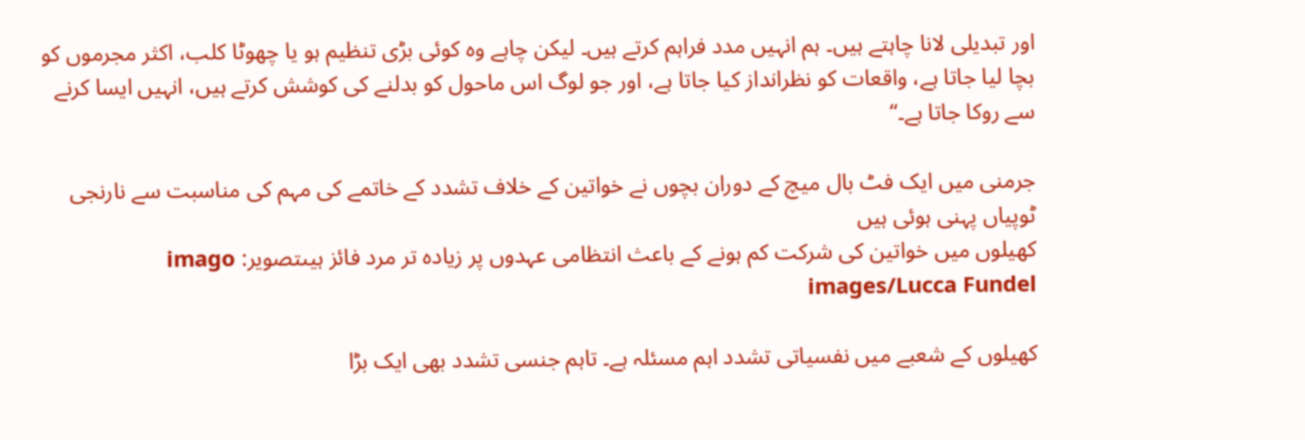اور تبدیلی لانا چاہتے ہیں۔ ہم انہیں مدد فراہم کرتے ہیں۔ لیکن چاہے وہ کوئی بڑی تنظیم ہو یا چھوٹا کلب، اکثر مجرموں کو بچا لیا جاتا ہے، واقعات کو نظرانداز کیا جاتا ہے، اور جو لوگ اس ماحول کو بدلنے کی کوشش کرتے ہیں، انہیں ایسا کرنے سے روکا جاتا ہے۔‘‘

جرمنی میں ایک فٹ بال میچ کے دوران بچوں نے خواتین کے خلاف تشدد کے خاتمے کی مہم کی مناسبت سے نارنجی ٹوپیاں پہنی ہوئی ہیں
کھیلوں میں خواتین کی شرکت کم ہونے کے باعث انتظامی عہدوں پر زیادہ تر مرد فائز ہیںتصویر: imago images/Lucca Fundel

کھیلوں کے شعبے میں نفسیاتی تشدد اہم مسئلہ ہے۔ تاہم جنسی تشدد بھی ایک بڑا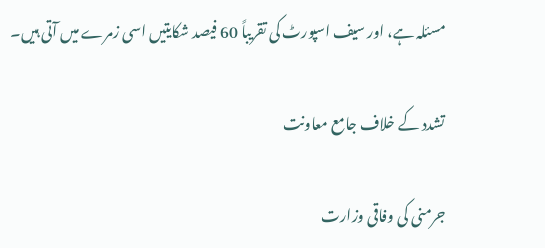مسئلہ ہے، اور سیف اسپورٹ کی تقریباً 60 فیصد شکایتیں اسی زمرے میں آتی ہیں۔

تشدد کے خلاف جامع معاونت

جرمنی کی وفاقی وزارت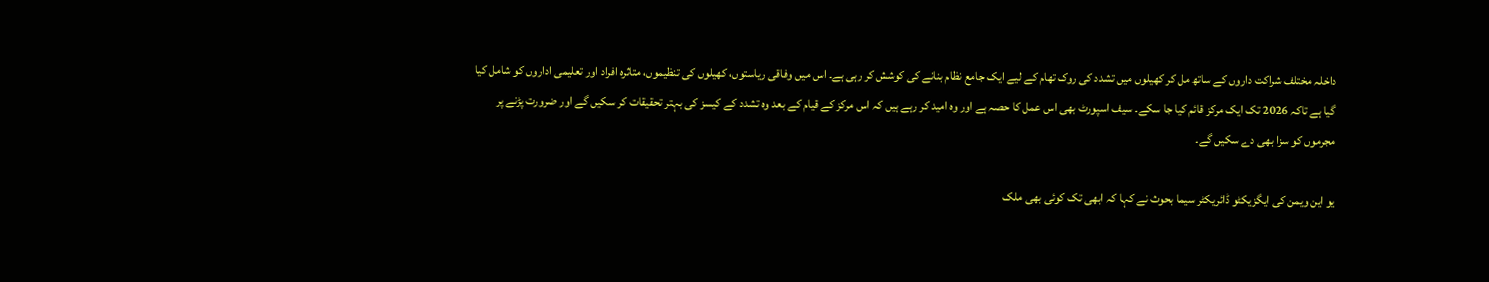داخلہ مختلف شراکت داروں کے ساتھ مل کر کھیلوں میں تشدد کی روک تھام کے لیے ایک جامع نظام بنانے کی کوشش کر رہی ہے۔ اس میں وفاقی ریاستوں، کھیلوں کی تنظیموں، متاثرہ افراد اور تعلیمی اداروں کو شامل کیا گیا ہے تاکہ 2026 تک ایک مرکز قائم کیا جا سکے۔ سیف اسپورٹ بھی اس عمل کا حصہ ہے اور وہ امید کر رہے ہیں کہ اس مرکز کے قیام کے بعد وہ تشدد کے کیسز کی بہتر تحقیقات کر سکیں گے اور ضرورت پڑنے پر مجرموں کو سزا بھی دے سکیں گے۔

یو این ویمن کی ایگزیکٹو ڈائریکٹر سیما بحوث نے کہا کہ ابھی تک کوئی بھی ملک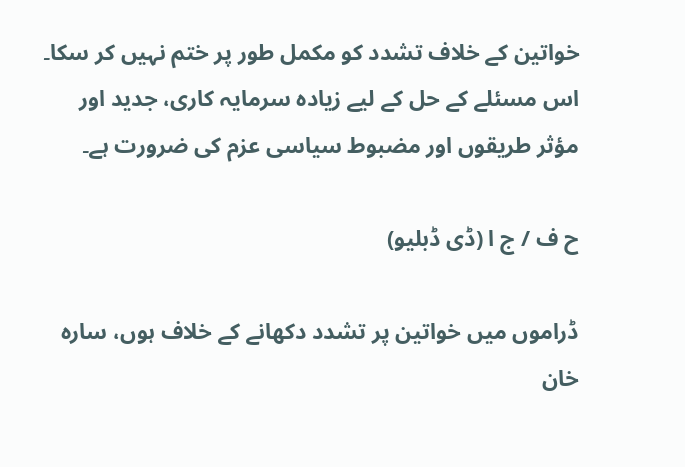خواتین کے خلاف تشدد کو مکمل طور پر ختم نہیں کر سکا۔ اس مسئلے کے حل کے لیے زیادہ سرمایہ کاری، جدید اور مؤثر طریقوں اور مضبوط سیاسی عزم کی ضرورت ہے۔

ح ف / ج ا (ڈی ڈبلیو)

ڈراموں میں خواتین پر تشدد دکھانے کے خلاف ہوں، سارہ خان